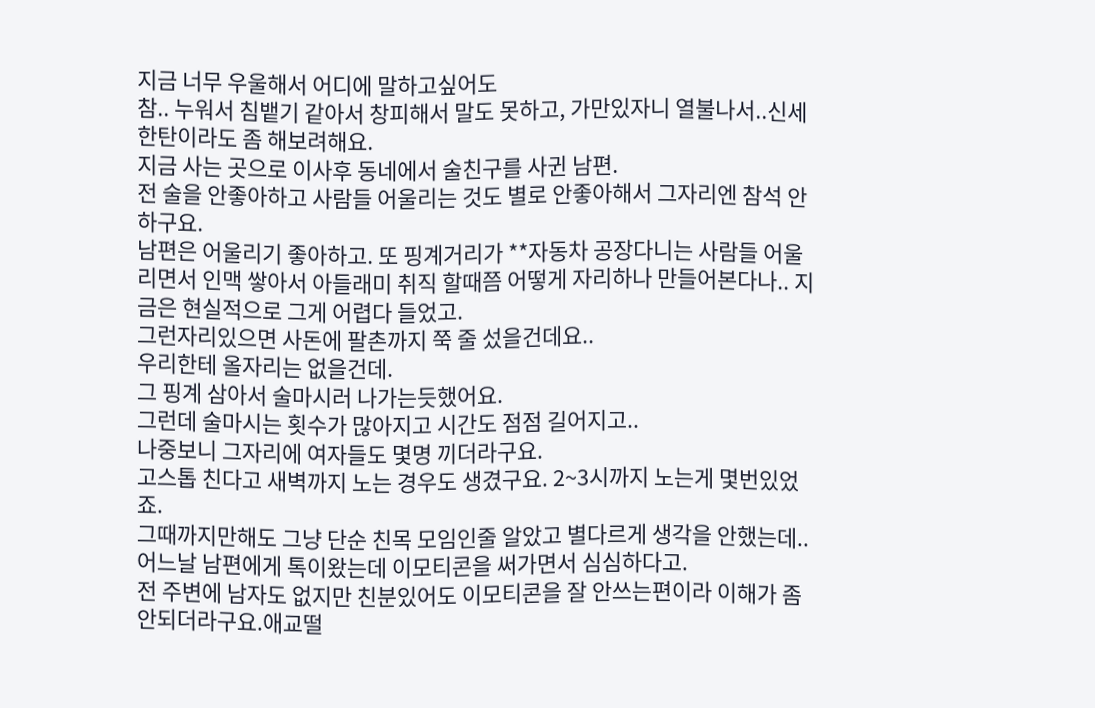지금 너무 우울해서 어디에 말하고싶어도
참.. 누워서 침뱉기 같아서 창피해서 말도 못하고, 가만있자니 열불나서..신세한탄이라도 좀 해보려해요.
지금 사는 곳으로 이사후 동네에서 술친구를 사귄 남편.
전 술을 안좋아하고 사람들 어울리는 것도 별로 안좋아해서 그자리엔 참석 안하구요.
남편은 어울리기 좋아하고. 또 핑계거리가 **자동차 공장다니는 사람들 어울리면서 인맥 쌓아서 아들래미 취직 할때쯤 어떻게 자리하나 만들어본다나.. 지금은 현실적으로 그게 어렵다 들었고.
그런자리있으면 사돈에 팔촌까지 쭉 줄 섰을건데요..
우리한테 올자리는 없을건데.
그 핑계 삼아서 술마시러 나가는듯했어요.
그런데 술마시는 횟수가 많아지고 시간도 점점 길어지고..
나중보니 그자리에 여자들도 몇명 끼더라구요.
고스톱 친다고 새벽까지 노는 경우도 생겼구요. 2~3시까지 노는게 몇번있었죠.
그때까지만해도 그냥 단순 친목 모임인줄 알았고 별다르게 생각을 안했는데..
어느날 남편에게 톡이왔는데 이모티콘을 써가면서 심심하다고.
전 주변에 남자도 없지만 친분있어도 이모티콘을 잘 안쓰는편이라 이해가 좀 안되더라구요.애교떨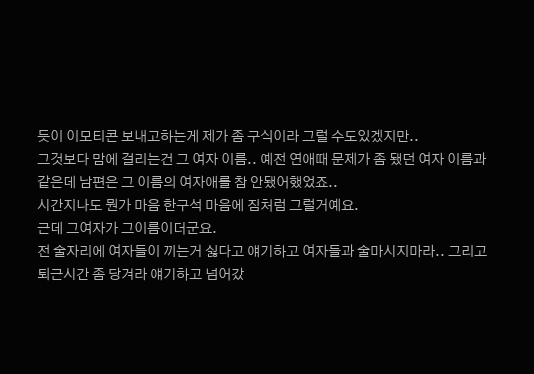듯이 이모티콘 보내고하는게 제가 좀 구식이라 그럴 수도있겠지만..
그것보다 맘에 걸리는건 그 여자 이름.. 예전 연애때 문제가 좀 됐던 여자 이름과 같은데 남편은 그 이름의 여자애를 참 안됐어했었죠..
시간지나도 뭔가 마음 한구석 마음에 짐처럼 그럴거예요.
근데 그여자가 그이름이더군요.
전 술자리에 여자들이 끼는거 싫다고 얘기하고 여자들과 술마시지마라.. 그리고 퇴근시간 좀 당겨라 얘기하고 넘어갔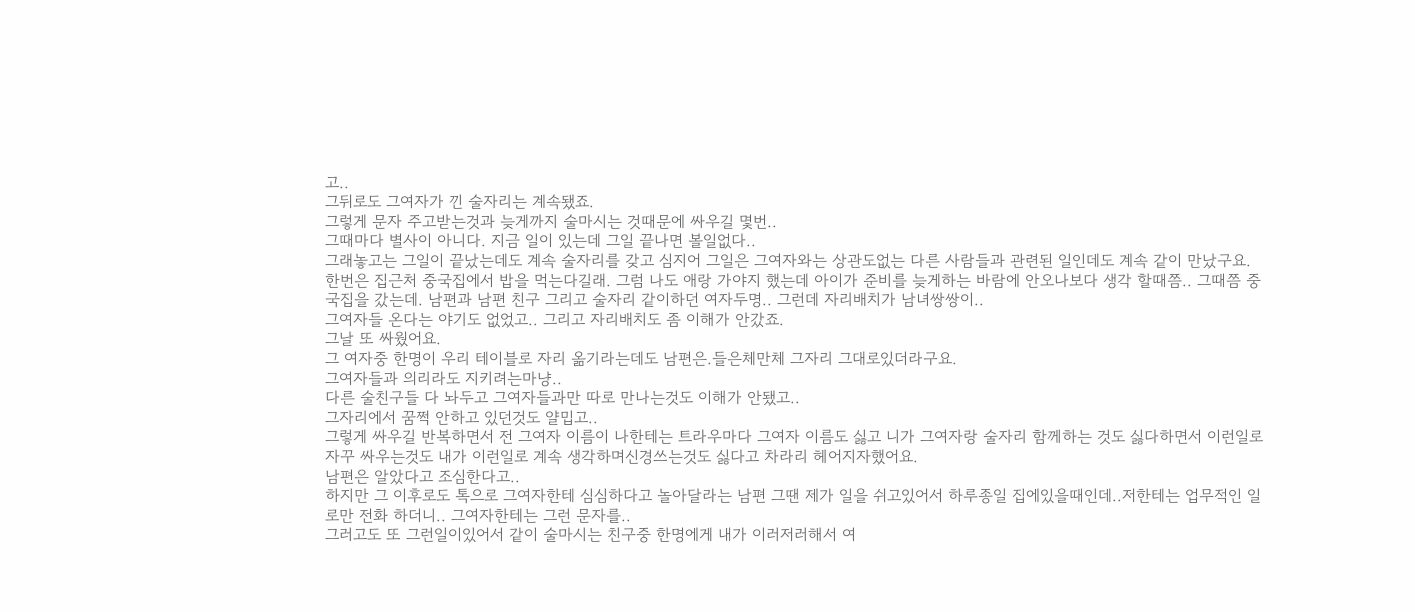고..
그뒤로도 그여자가 낀 술자리는 계속됐죠.
그렇게 문자 주고받는것과 늦게까지 술마시는 것때문에 싸우길 몇번..
그때마다 별사이 아니다. 지금 일이 있는데 그일 끝나면 볼일없다..
그래놓고는 그일이 끝났는데도 계속 술자리를 갖고 심지어 그일은 그여자와는 상관도없는 다른 사람들과 관련된 일인데도 계속 같이 만났구요.
한번은 집근처 중국집에서 밥을 먹는다길래. 그럼 나도 애랑 가야지 했는데 아이가 준비를 늦게하는 바람에 안오나보다 생각 할때쯤.. 그때쯤 중국집을 갔는데. 남편과 남편 친구 그리고 술자리 같이하던 여자두명.. 그런데 자리배치가 남녀쌍쌍이..
그여자들 온다는 야기도 없었고.. 그리고 자리배치도 좀 이해가 안갔죠.
그날 또 싸웠어요.
그 여자중 한명이 우리 테이블로 자리 옮기라는데도 남편은.들은체만체 그자리 그대로있더라구요.
그여자들과 의리라도 지키려는마냥..
다른 술친구들 다 놔두고 그여자들과만 따로 만나는것도 이해가 안됐고..
그자리에서 꿈쩍 안하고 있던것도 얄밉고..
그렇게 싸우길 반복하면서 전 그여자 이름이 나한테는 트라우마다 그여자 이름도 싫고 니가 그여자랑 술자리 함께하는 것도 싫다하면서 이런일로 자꾸 싸우는것도 내가 이런일로 계속 생각하며신경쓰는것도 싫다고 차라리 헤어지자했어요.
남편은 알았다고 조심한다고..
하지만 그 이후로도 톡으로 그여자한테 심심하다고 놀아달라는 남편 그땐 제가 일을 쉬고있어서 하루종일 집에있을때인데..저한테는 업무적인 일로만 전화 하더니.. 그여자한테는 그런 문자를..
그러고도 또 그런일이있어서 같이 술마시는 친구중 한명에게 내가 이러저러해서 여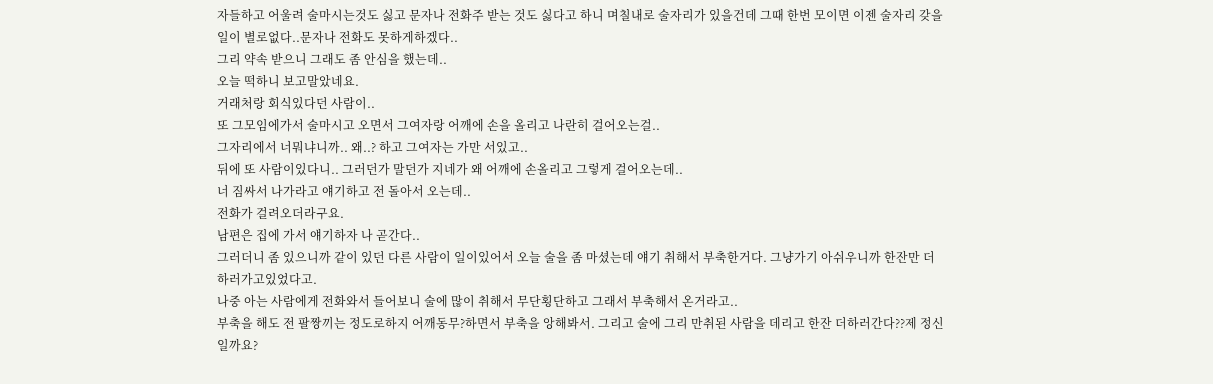자들하고 어울려 술마시는것도 싫고 문자나 전화주 받는 것도 싫다고 하니 며칠내로 술자리가 있을건데 그때 한번 모이면 이젠 술자리 갖을 일이 별로없다..문자나 전화도 못하게하겠다..
그리 약속 받으니 그래도 좀 안심을 했는데..
오늘 떡하니 보고말았네요.
거래처랑 회식있다던 사람이..
또 그모임에가서 술마시고 오면서 그여자랑 어깨에 손을 올리고 나란히 걸어오는걸..
그자리에서 너뭐냐니까.. 왜..? 하고 그여자는 가만 서있고..
뒤에 또 사람이있다니.. 그러던가 말던가 지네가 왜 어깨에 손올리고 그렇게 걸어오는데..
너 짐싸서 나가라고 얘기하고 전 돌아서 오는데..
전화가 걸려오더라구요.
남편은 집에 가서 얘기하자 나 곧간다..
그러더니 좀 있으니까 같이 있던 다른 사람이 일이있어서 오늘 술을 좀 마셨는데 얘기 취해서 부축한거다. 그냥가기 아쉬우니까 한잔만 더 하러가고있었다고.
나중 아는 사람에게 전화와서 들어보니 술에 많이 취해서 무단횡단하고 그래서 부축해서 온거라고..
부축을 해도 전 팔짱끼는 정도로하지 어깨동무?하면서 부축을 앙해봐서. 그리고 술에 그리 만취된 사람을 데리고 한잔 더하러간다??제 정신일까요?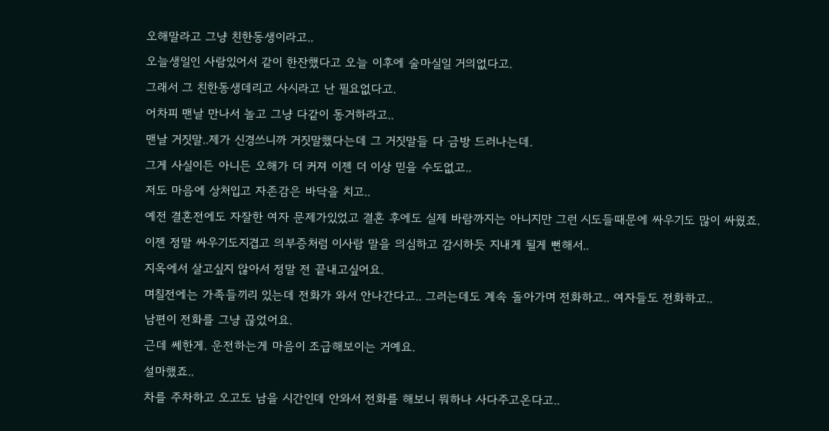오해말라고 그냥 친한동생이라고..
오늘생일인 사람있어서 같이 한잔했다고 오늘 이후에 술마실일 거의없다고.
그래서 그 친한동생데리고 사시라고 난 필요없다고.
어차피 맨날 만나서 놀고 그냥 다같이 동거하라고..
맨날 거짓말..제가 신경쓰니까 거짓말했다는데 그 거짓말들 다 금방 드러나는데.
그게 사실이든 아니든 오해가 더 커져 이젠 더 이상 믿을 수도없고..
저도 마음에 상처입고 자존감은 바닥을 치고..
예전 결혼전에도 자잘한 여자 문제가있었고 결혼 후에도 실제 바람까지는 아니지만 그런 시도들때문에 싸우기도 많이 싸웠죠.
이젠 정말 싸우기도지겹고 의부증처럼 이사람 말을 의심하고 감시하듯 지내게 될게 뻔해서..
지옥에서 살고싶지 않아서 정말 전 끝내고싶어요.
며칠전에는 가족들끼리 있는데 전화가 와서 안나간다고.. 그러는데도 계속 돌아가며 전화하고.. 여자들도 전화하고..
남편이 전화를 그냥 끊었어요.
근데 쎄한게. 운전하는게 마음이 조급해보이는 거예요.
설마했죠..
차를 주차하고 오고도 남을 시간인데 안와서 전화를 해보니 뭐하나 사다주고온다고..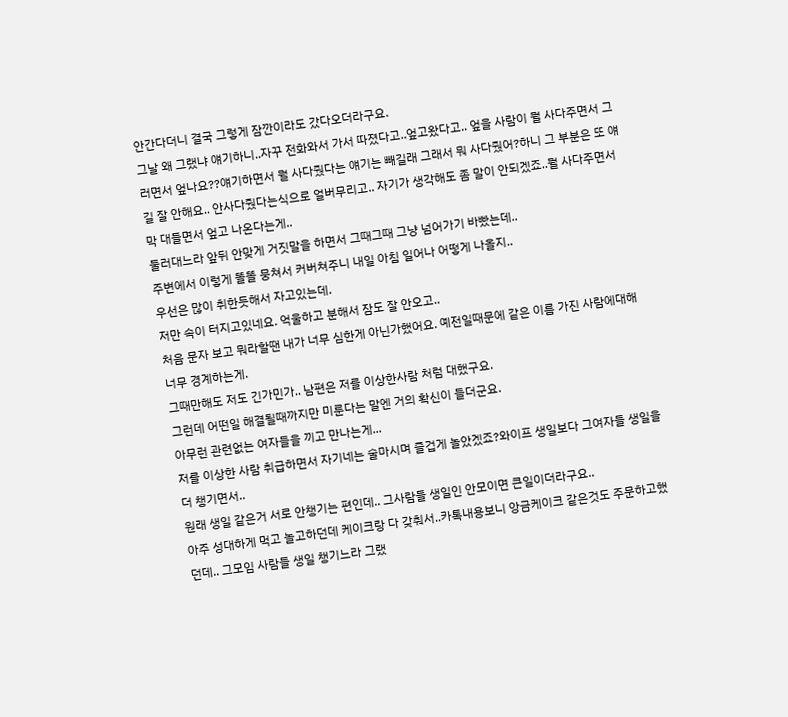안간다더니 결국 그렇게 잠깐이라도 갔다오더라구요.
그날 왜 그랬냐 얘기하니..자꾸 전화와서 가서 따졌다고..엎고왔다고.. 엎을 사람이 뭘 사다주면서 그러면서 엎나요??얘기하면서 뭘 사다줬다는 얘기는 빼길래 그래서 뭐 사다줬어?하니 그 부분은 또 얘길 잘 안해요.. 안사다줬다는식으로 얼버무리고.. 자기가 생각해도 좀 말이 안되겠죠..뭘 사다주면서 막 대들면서 엎고 나온다는게..
둘러대느라 앞뒤 안맞게 거짓말을 하면서 그때그때 그냥 넘어가기 바빴는데..
주변에서 이렇게 똘똘 뭉쳐서 커버쳐주니 내일 아침 일어나 어떻게 나올지..
우선은 많이 취한듯해서 자고있는데.
저만 속이 터지고있네요. 억울하고 분해서 잠도 잘 안오고..
처음 문자 보고 뭐라할땐 내가 너무 심한게 아닌가했어요. 예전일때문에 같은 이름 가진 사람에대해 너무 경계하는게.
그때만해도 저도 긴가민가.. 남편은 저를 이상한사람 처럼 대했구요.
그런데 어떤일 해결될때까지만 미룬다는 말엔 거의 확신이 들더군요.
아무런 관련없는 여자들을 끼고 만나는게...
저를 이상한 사람 취급하면서 자기네는 술마시며 즐겁게 놀았겠죠?와이프 생일보다 그여자들 생일을 더 챙기면서..
원래 생일 같은거 서로 안챙기는 편인데.. 그사람들 생일인 안모이면 큰일이더라구요..
아주 성대하게 먹고 놀고하던데 케이크랑 다 갖춰서..카톡내용보니 앙금케이크 같은것도 주문하고했던데.. 그모임 사람들 생일 챙기느라 그랬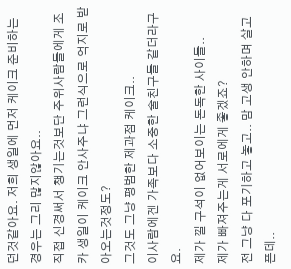던것같아요. 저희 생일에 먼저 케이크 준비하는 경우는 그리 많지않아요..
직접 신경써서 챙기는것보단 주위사람들에게 조카 생일이 케이크 안사주냐 그런식으로 억지로 받아오는것정도?
그것도 그냥 평범한 제과점 케이크..
이사람에겐 가족보다 소중한 술친구들 같더라구요.
제가 낄 구석이 없어보이는 돈독한 사이들..
제가 빠져주는게 서로에게 좋겠죠?
전 그냥 다 포기하고 놓고.. 맘 고생 안하며 살고픈데..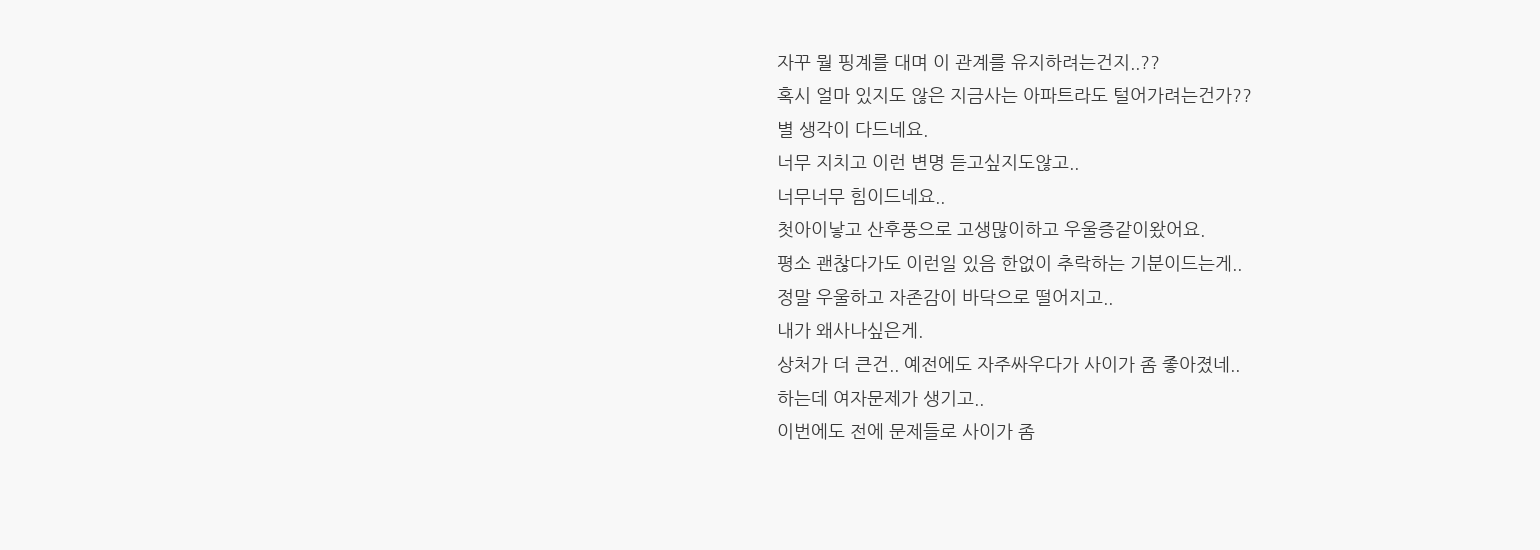자꾸 뭘 핑계를 대며 이 관계를 유지하려는건지..??
혹시 얼마 있지도 않은 지금사는 아파트라도 털어가려는건가??
별 생각이 다드네요.
너무 지치고 이런 변명 듣고싶지도않고..
너무너무 힘이드네요..
첫아이낳고 산후풍으로 고생많이하고 우울증같이왔어요.
평소 괜찮다가도 이런일 있음 한없이 추락하는 기분이드는게..
정말 우울하고 자존감이 바닥으로 떨어지고..
내가 왜사나싶은게.
상처가 더 큰건.. 예전에도 자주싸우다가 사이가 좀 좋아졌네..
하는데 여자문제가 생기고..
이번에도 전에 문제들로 사이가 좀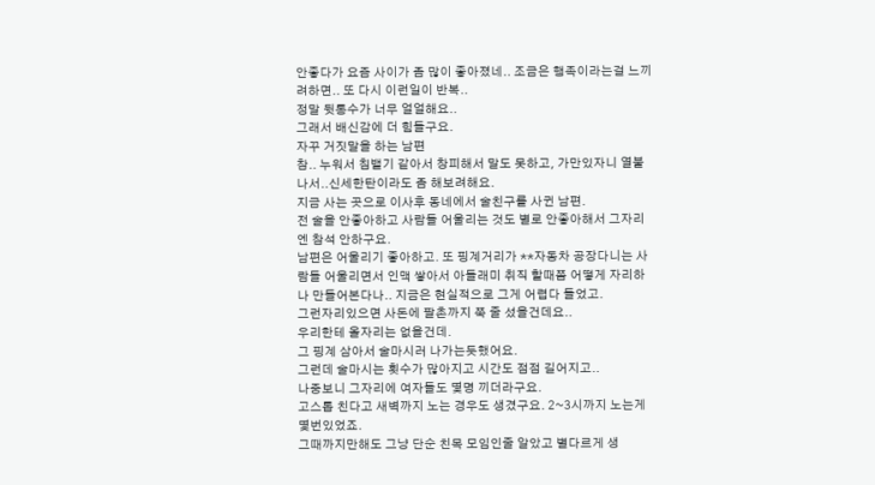안좋다가 요즘 사이가 좀 많이 좋아졌네.. 조금은 행족이라는걸 느끼려하면.. 또 다시 이런일이 반복..
정말 뒷통수가 너무 얼얼해요..
그래서 배신감에 더 힘들구요.
자꾸 거짓말을 하는 남편
참.. 누워서 침뱉기 같아서 창피해서 말도 못하고, 가만있자니 열불나서..신세한탄이라도 좀 해보려해요.
지금 사는 곳으로 이사후 동네에서 술친구를 사귄 남편.
전 술을 안좋아하고 사람들 어울리는 것도 별로 안좋아해서 그자리엔 참석 안하구요.
남편은 어울리기 좋아하고. 또 핑계거리가 **자동차 공장다니는 사람들 어울리면서 인맥 쌓아서 아들래미 취직 할때쯤 어떻게 자리하나 만들어본다나.. 지금은 현실적으로 그게 어렵다 들었고.
그런자리있으면 사돈에 팔촌까지 쭉 줄 섰을건데요..
우리한테 올자리는 없을건데.
그 핑계 삼아서 술마시러 나가는듯했어요.
그런데 술마시는 횟수가 많아지고 시간도 점점 길어지고..
나중보니 그자리에 여자들도 몇명 끼더라구요.
고스톱 친다고 새벽까지 노는 경우도 생겼구요. 2~3시까지 노는게 몇번있었죠.
그때까지만해도 그냥 단순 친목 모임인줄 알았고 별다르게 생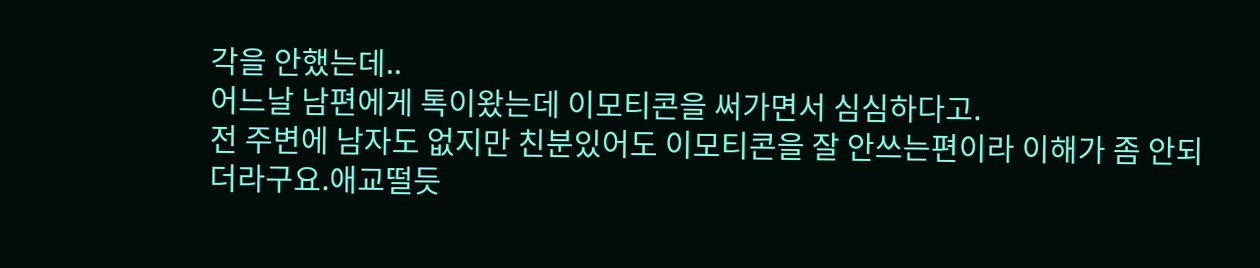각을 안했는데..
어느날 남편에게 톡이왔는데 이모티콘을 써가면서 심심하다고.
전 주변에 남자도 없지만 친분있어도 이모티콘을 잘 안쓰는편이라 이해가 좀 안되더라구요.애교떨듯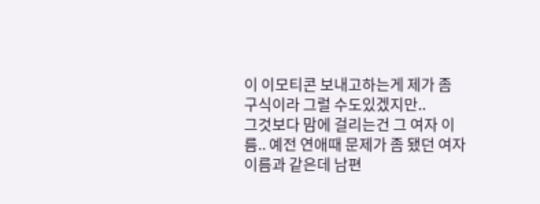이 이모티콘 보내고하는게 제가 좀 구식이라 그럴 수도있겠지만..
그것보다 맘에 걸리는건 그 여자 이름.. 예전 연애때 문제가 좀 됐던 여자 이름과 같은데 남편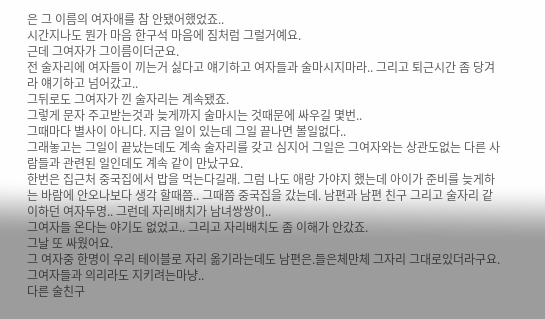은 그 이름의 여자애를 참 안됐어했었죠..
시간지나도 뭔가 마음 한구석 마음에 짐처럼 그럴거예요.
근데 그여자가 그이름이더군요.
전 술자리에 여자들이 끼는거 싫다고 얘기하고 여자들과 술마시지마라.. 그리고 퇴근시간 좀 당겨라 얘기하고 넘어갔고..
그뒤로도 그여자가 낀 술자리는 계속됐죠.
그렇게 문자 주고받는것과 늦게까지 술마시는 것때문에 싸우길 몇번..
그때마다 별사이 아니다. 지금 일이 있는데 그일 끝나면 볼일없다..
그래놓고는 그일이 끝났는데도 계속 술자리를 갖고 심지어 그일은 그여자와는 상관도없는 다른 사람들과 관련된 일인데도 계속 같이 만났구요.
한번은 집근처 중국집에서 밥을 먹는다길래. 그럼 나도 애랑 가야지 했는데 아이가 준비를 늦게하는 바람에 안오나보다 생각 할때쯤.. 그때쯤 중국집을 갔는데. 남편과 남편 친구 그리고 술자리 같이하던 여자두명.. 그런데 자리배치가 남녀쌍쌍이..
그여자들 온다는 야기도 없었고.. 그리고 자리배치도 좀 이해가 안갔죠.
그날 또 싸웠어요.
그 여자중 한명이 우리 테이블로 자리 옮기라는데도 남편은.들은체만체 그자리 그대로있더라구요.
그여자들과 의리라도 지키려는마냥..
다른 술친구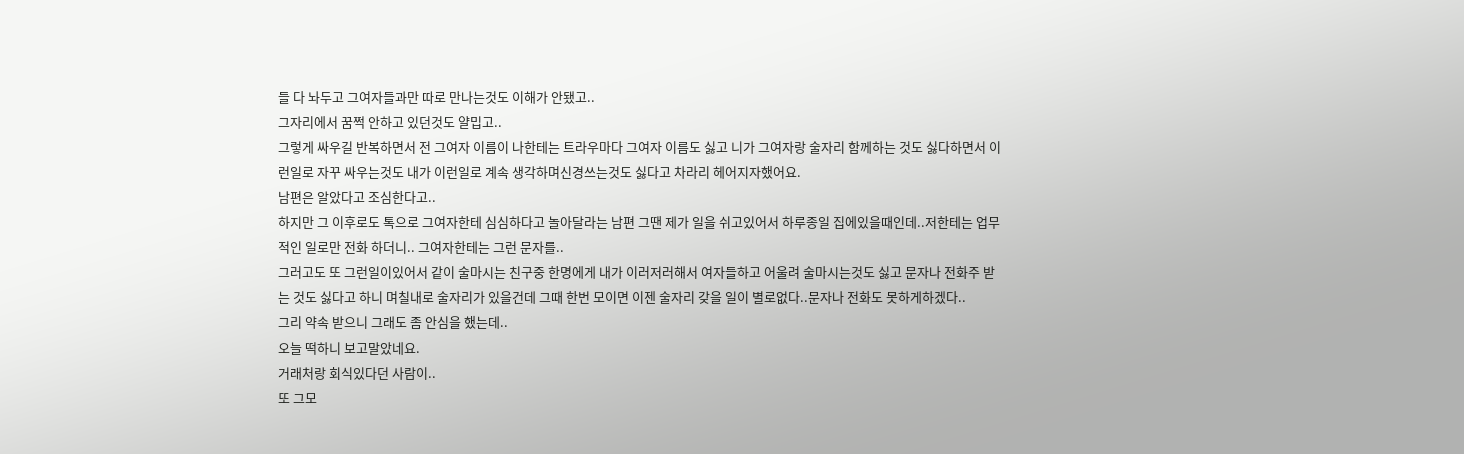들 다 놔두고 그여자들과만 따로 만나는것도 이해가 안됐고..
그자리에서 꿈쩍 안하고 있던것도 얄밉고..
그렇게 싸우길 반복하면서 전 그여자 이름이 나한테는 트라우마다 그여자 이름도 싫고 니가 그여자랑 술자리 함께하는 것도 싫다하면서 이런일로 자꾸 싸우는것도 내가 이런일로 계속 생각하며신경쓰는것도 싫다고 차라리 헤어지자했어요.
남편은 알았다고 조심한다고..
하지만 그 이후로도 톡으로 그여자한테 심심하다고 놀아달라는 남편 그땐 제가 일을 쉬고있어서 하루종일 집에있을때인데..저한테는 업무적인 일로만 전화 하더니.. 그여자한테는 그런 문자를..
그러고도 또 그런일이있어서 같이 술마시는 친구중 한명에게 내가 이러저러해서 여자들하고 어울려 술마시는것도 싫고 문자나 전화주 받는 것도 싫다고 하니 며칠내로 술자리가 있을건데 그때 한번 모이면 이젠 술자리 갖을 일이 별로없다..문자나 전화도 못하게하겠다..
그리 약속 받으니 그래도 좀 안심을 했는데..
오늘 떡하니 보고말았네요.
거래처랑 회식있다던 사람이..
또 그모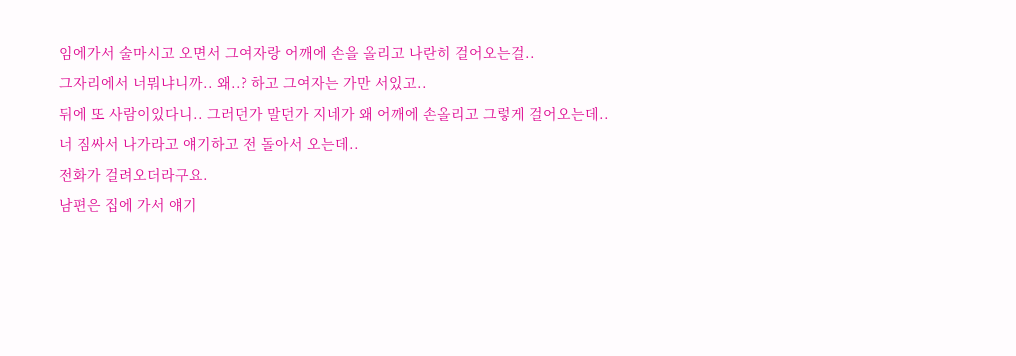임에가서 술마시고 오면서 그여자랑 어깨에 손을 올리고 나란히 걸어오는걸..
그자리에서 너뭐냐니까.. 왜..? 하고 그여자는 가만 서있고..
뒤에 또 사람이있다니.. 그러던가 말던가 지네가 왜 어깨에 손올리고 그렇게 걸어오는데..
너 짐싸서 나가라고 얘기하고 전 돌아서 오는데..
전화가 걸려오더라구요.
남편은 집에 가서 얘기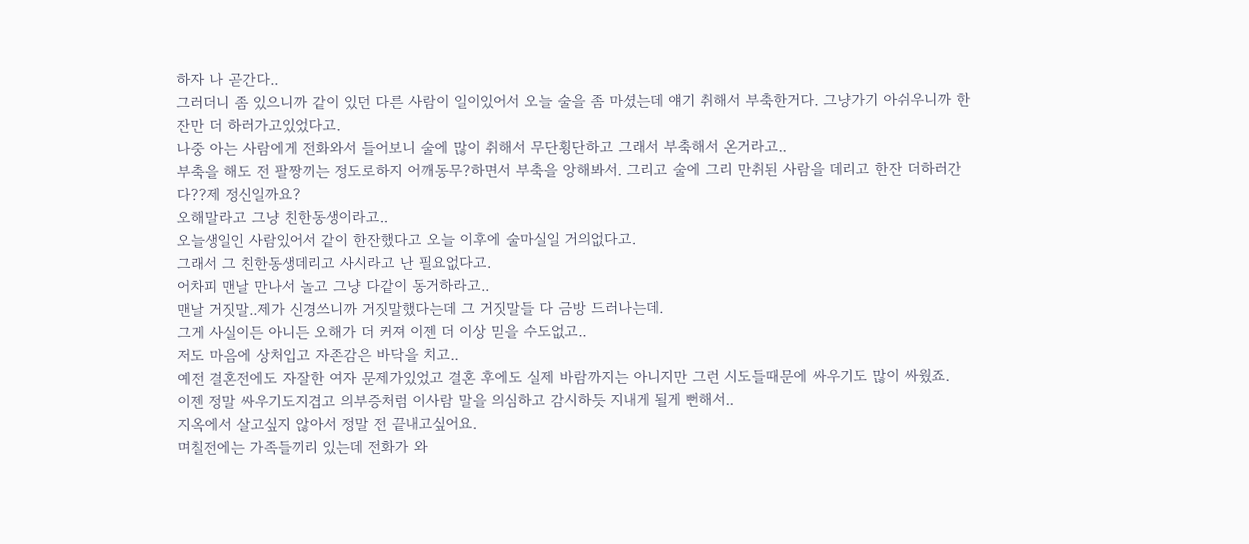하자 나 곧간다..
그러더니 좀 있으니까 같이 있던 다른 사람이 일이있어서 오늘 술을 좀 마셨는데 얘기 취해서 부축한거다. 그냥가기 아쉬우니까 한잔만 더 하러가고있었다고.
나중 아는 사람에게 전화와서 들어보니 술에 많이 취해서 무단횡단하고 그래서 부축해서 온거라고..
부축을 해도 전 팔짱끼는 정도로하지 어깨동무?하면서 부축을 앙해봐서. 그리고 술에 그리 만취된 사람을 데리고 한잔 더하러간다??제 정신일까요?
오해말라고 그냥 친한동생이라고..
오늘생일인 사람있어서 같이 한잔했다고 오늘 이후에 술마실일 거의없다고.
그래서 그 친한동생데리고 사시라고 난 필요없다고.
어차피 맨날 만나서 놀고 그냥 다같이 동거하라고..
맨날 거짓말..제가 신경쓰니까 거짓말했다는데 그 거짓말들 다 금방 드러나는데.
그게 사실이든 아니든 오해가 더 커져 이젠 더 이상 믿을 수도없고..
저도 마음에 상처입고 자존감은 바닥을 치고..
예전 결혼전에도 자잘한 여자 문제가있었고 결혼 후에도 실제 바람까지는 아니지만 그런 시도들때문에 싸우기도 많이 싸웠죠.
이젠 정말 싸우기도지겹고 의부증처럼 이사람 말을 의심하고 감시하듯 지내게 될게 뻔해서..
지옥에서 살고싶지 않아서 정말 전 끝내고싶어요.
며칠전에는 가족들끼리 있는데 전화가 와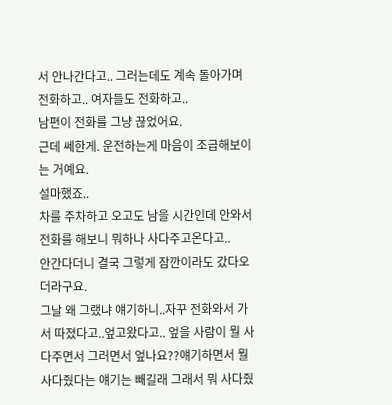서 안나간다고.. 그러는데도 계속 돌아가며 전화하고.. 여자들도 전화하고..
남편이 전화를 그냥 끊었어요.
근데 쎄한게. 운전하는게 마음이 조급해보이는 거예요.
설마했죠..
차를 주차하고 오고도 남을 시간인데 안와서 전화를 해보니 뭐하나 사다주고온다고..
안간다더니 결국 그렇게 잠깐이라도 갔다오더라구요.
그날 왜 그랬냐 얘기하니..자꾸 전화와서 가서 따졌다고..엎고왔다고.. 엎을 사람이 뭘 사다주면서 그러면서 엎나요??얘기하면서 뭘 사다줬다는 얘기는 빼길래 그래서 뭐 사다줬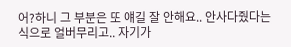어?하니 그 부분은 또 얘길 잘 안해요.. 안사다줬다는식으로 얼버무리고.. 자기가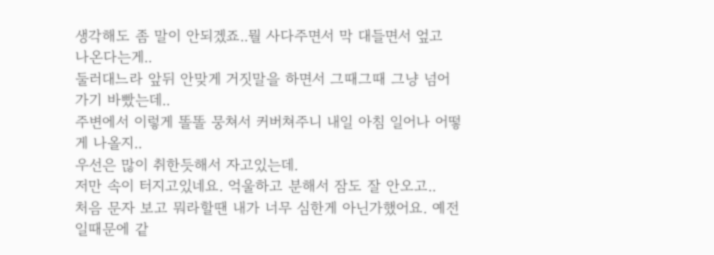생각해도 좀 말이 안되겠죠..뭘 사다주면서 막 대들면서 엎고 나온다는게..
둘러대느라 앞뒤 안맞게 거짓말을 하면서 그때그때 그냥 넘어가기 바빴는데..
주변에서 이렇게 똘똘 뭉쳐서 커버쳐주니 내일 아침 일어나 어떻게 나올지..
우선은 많이 취한듯해서 자고있는데.
저만 속이 터지고있네요. 억울하고 분해서 잠도 잘 안오고..
처음 문자 보고 뭐라할땐 내가 너무 심한게 아닌가했어요. 예전일때문에 같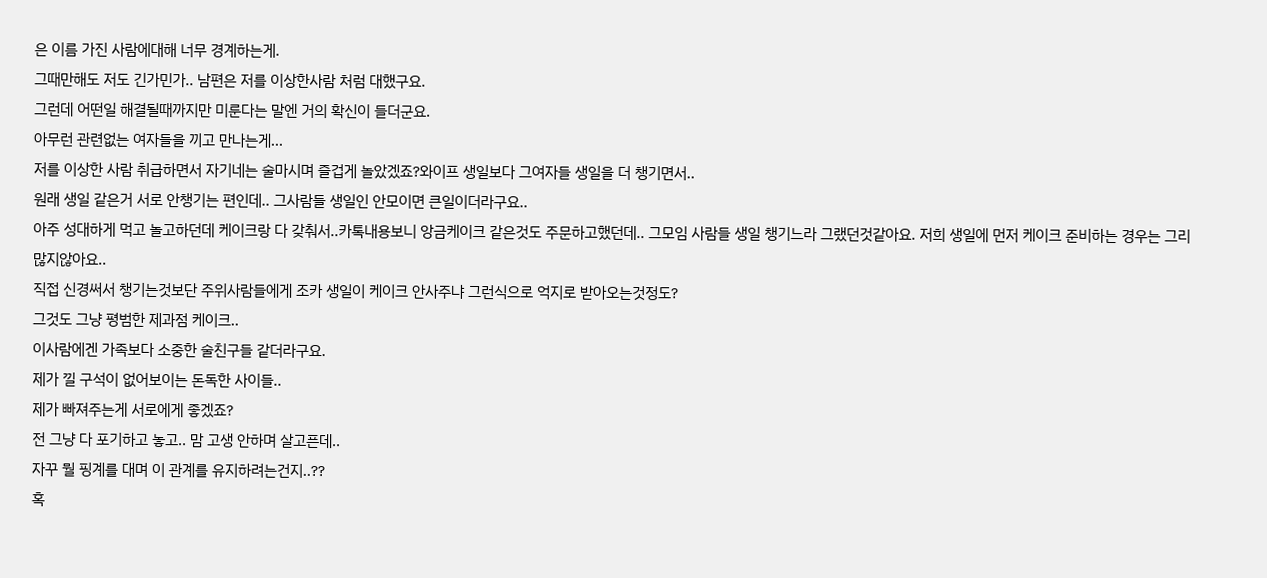은 이름 가진 사람에대해 너무 경계하는게.
그때만해도 저도 긴가민가.. 남편은 저를 이상한사람 처럼 대했구요.
그런데 어떤일 해결될때까지만 미룬다는 말엔 거의 확신이 들더군요.
아무런 관련없는 여자들을 끼고 만나는게...
저를 이상한 사람 취급하면서 자기네는 술마시며 즐겁게 놀았겠죠?와이프 생일보다 그여자들 생일을 더 챙기면서..
원래 생일 같은거 서로 안챙기는 편인데.. 그사람들 생일인 안모이면 큰일이더라구요..
아주 성대하게 먹고 놀고하던데 케이크랑 다 갖춰서..카톡내용보니 앙금케이크 같은것도 주문하고했던데.. 그모임 사람들 생일 챙기느라 그랬던것같아요. 저희 생일에 먼저 케이크 준비하는 경우는 그리 많지않아요..
직접 신경써서 챙기는것보단 주위사람들에게 조카 생일이 케이크 안사주냐 그런식으로 억지로 받아오는것정도?
그것도 그냥 평범한 제과점 케이크..
이사람에겐 가족보다 소중한 술친구들 같더라구요.
제가 낄 구석이 없어보이는 돈독한 사이들..
제가 빠져주는게 서로에게 좋겠죠?
전 그냥 다 포기하고 놓고.. 맘 고생 안하며 살고픈데..
자꾸 뭘 핑계를 대며 이 관계를 유지하려는건지..??
혹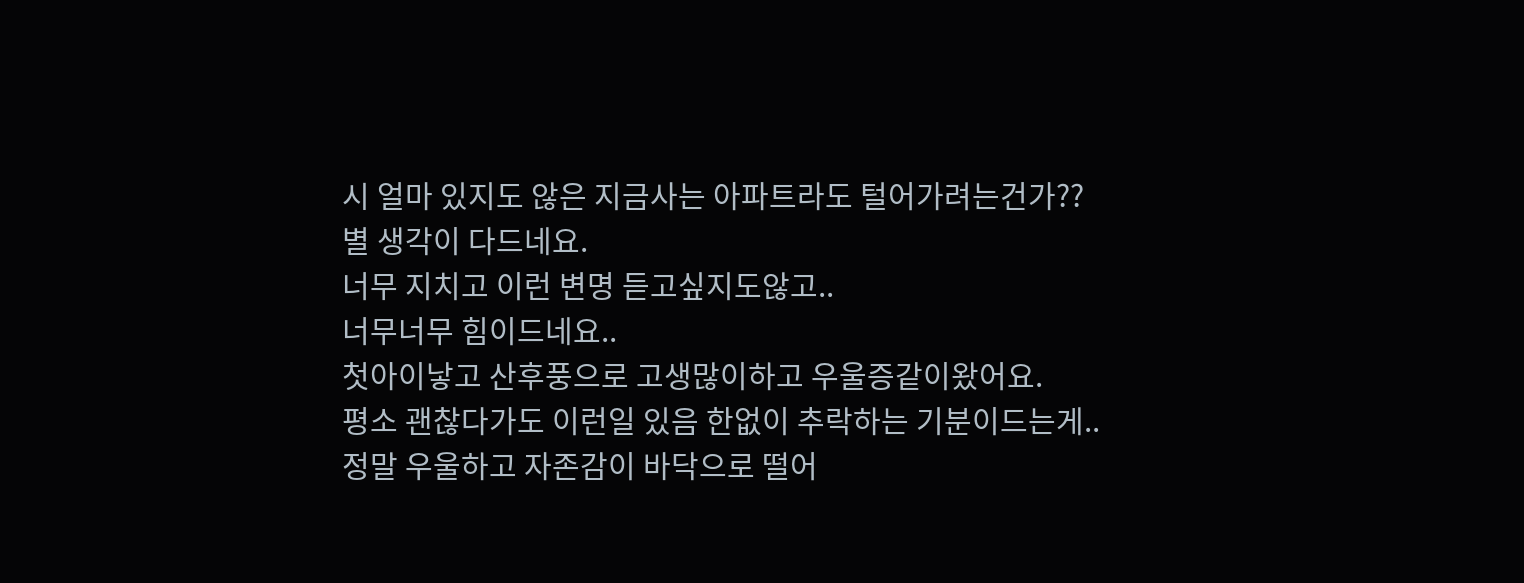시 얼마 있지도 않은 지금사는 아파트라도 털어가려는건가??
별 생각이 다드네요.
너무 지치고 이런 변명 듣고싶지도않고..
너무너무 힘이드네요..
첫아이낳고 산후풍으로 고생많이하고 우울증같이왔어요.
평소 괜찮다가도 이런일 있음 한없이 추락하는 기분이드는게..
정말 우울하고 자존감이 바닥으로 떨어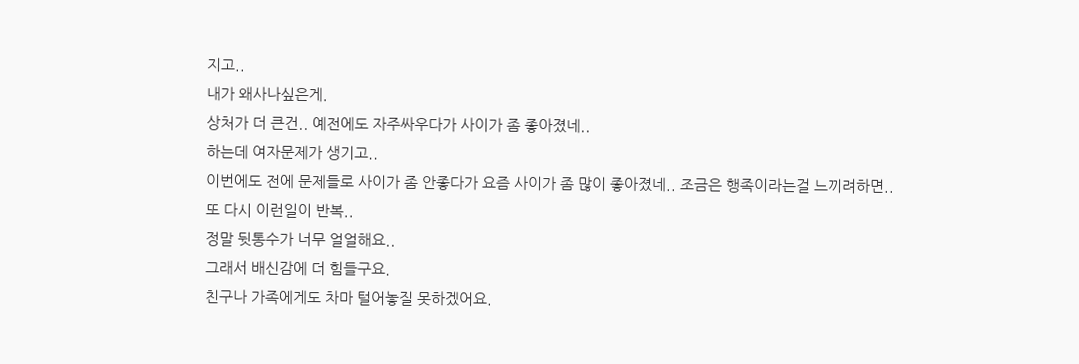지고..
내가 왜사나싶은게.
상처가 더 큰건.. 예전에도 자주싸우다가 사이가 좀 좋아졌네..
하는데 여자문제가 생기고..
이번에도 전에 문제들로 사이가 좀 안좋다가 요즘 사이가 좀 많이 좋아졌네.. 조금은 행족이라는걸 느끼려하면.. 또 다시 이런일이 반복..
정말 뒷통수가 너무 얼얼해요..
그래서 배신감에 더 힘들구요.
친구나 가족에게도 차마 털어놓질 못하겠어요.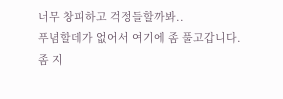너무 창피하고 걱정들할까봐..
푸념할데가 없어서 여기에 좀 풀고갑니다.
좀 지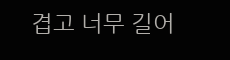겹고 너무 길어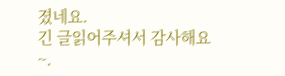졌네요.
긴 글읽어주셔서 감사해요~.